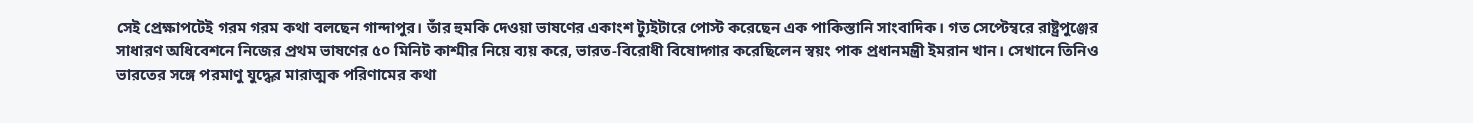সেই প্রেক্ষাপটেই গরম গরম কথা বলছেন গান্দাপুর। তাঁর হুমকি দেওয়া ভাষণের একাংশ ট্যুইটারে পোস্ট করেছেন এক পাকিস্তানি সাংবাদিক। গত সেপ্টেম্বরে রাষ্ট্রপুঞ্জের সাধারণ অধিবেশনে নিজের প্রথম ভাষণের ৫০ মিনিট কাশ্মীর নিয়ে ব্যয় করে, ভারত-বিরোধী বিষোদ্গার করেছিলেন স্বয়ং পাক প্রধানমন্ত্রী ইমরান খান। সেখানে তিনিও ভারতের সঙ্গে পরমাণু যুদ্ধের মারাত্মক পরিণামের কথা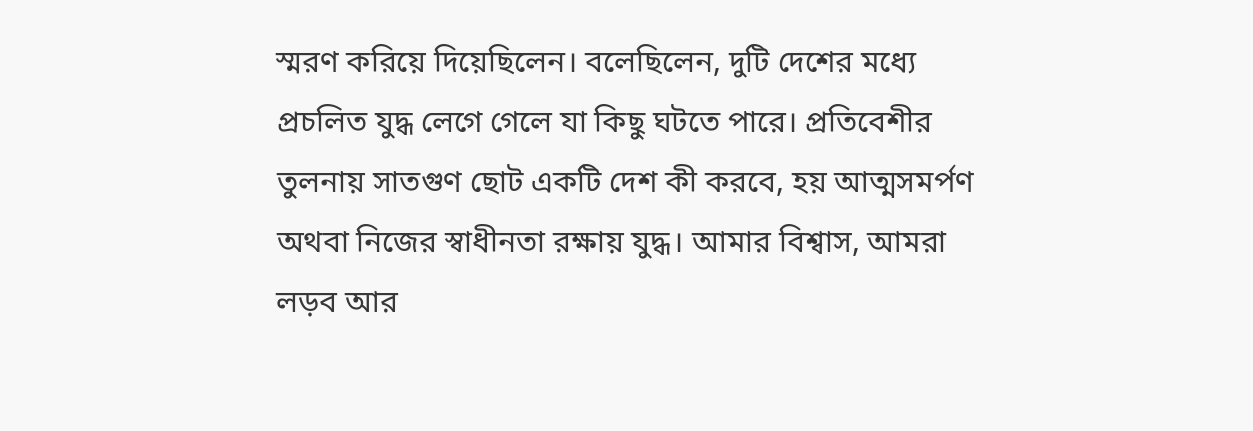স্মরণ করিয়ে দিয়েছিলেন। বলেছিলেন, দুটি দেশের মধ্যে প্রচলিত যুদ্ধ লেগে গেলে যা কিছু ঘটতে পারে। প্রতিবেশীর তুলনায় সাতগুণ ছোট একটি দেশ কী করবে, হয় আত্মসমর্পণ অথবা নিজের স্বাধীনতা রক্ষায় যুদ্ধ। আমার বিশ্বাস, আমরা লড়ব আর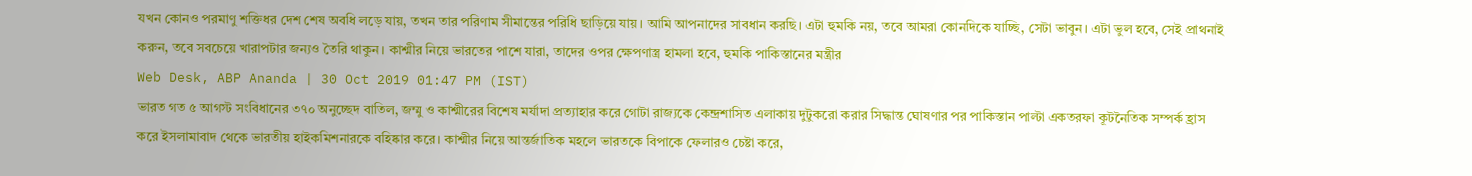যখন কোনও পরমাণু শক্তিধর দেশ শেষ অবধি লড়ে যায়, তখন তার পরিণাম সীমান্তের পরিধি ছাড়িয়ে যায়। আমি আপনাদের সাবধান করছি। এটা হুমকি নয়, তবে আমরা কোনদিকে যাচ্ছি, সেটা ভাবুন। এটা ভুল হবে, সেই প্রাথনাই করুন, তবে সবচেয়ে খারাপটার জন্যও তৈরি থাকুন। কাশ্মীর নিয়ে ভারতের পাশে যারা, তাদের ওপর ক্ষেপণাস্ত্র হামলা হবে, হুমকি পাকিস্তানের মন্ত্রীর
Web Desk, ABP Ananda | 30 Oct 2019 01:47 PM (IST)
ভারত গত ৫ আগস্ট সংবিধানের ৩৭০ অনুচ্ছেদ বাতিল, জম্মু ও কাশ্মীরের বিশেষ মর্যাদা প্রত্যাহার করে গোটা রাজ্যকে কেন্দ্রশাসিত এলাকায় দুটুকরো করার সিদ্ধান্ত ঘোষণার পর পাকিস্তান পাল্টা একতরফা কূটনৈতিক সম্পর্ক হ্রাস করে ইসলামাবাদ থেকে ভারতীয় হাইকমিশনারকে বহিষ্কার করে। কাশ্মীর নিয়ে আন্তর্জাতিক মহলে ভারতকে বিপাকে ফেলারও চেষ্টা করে,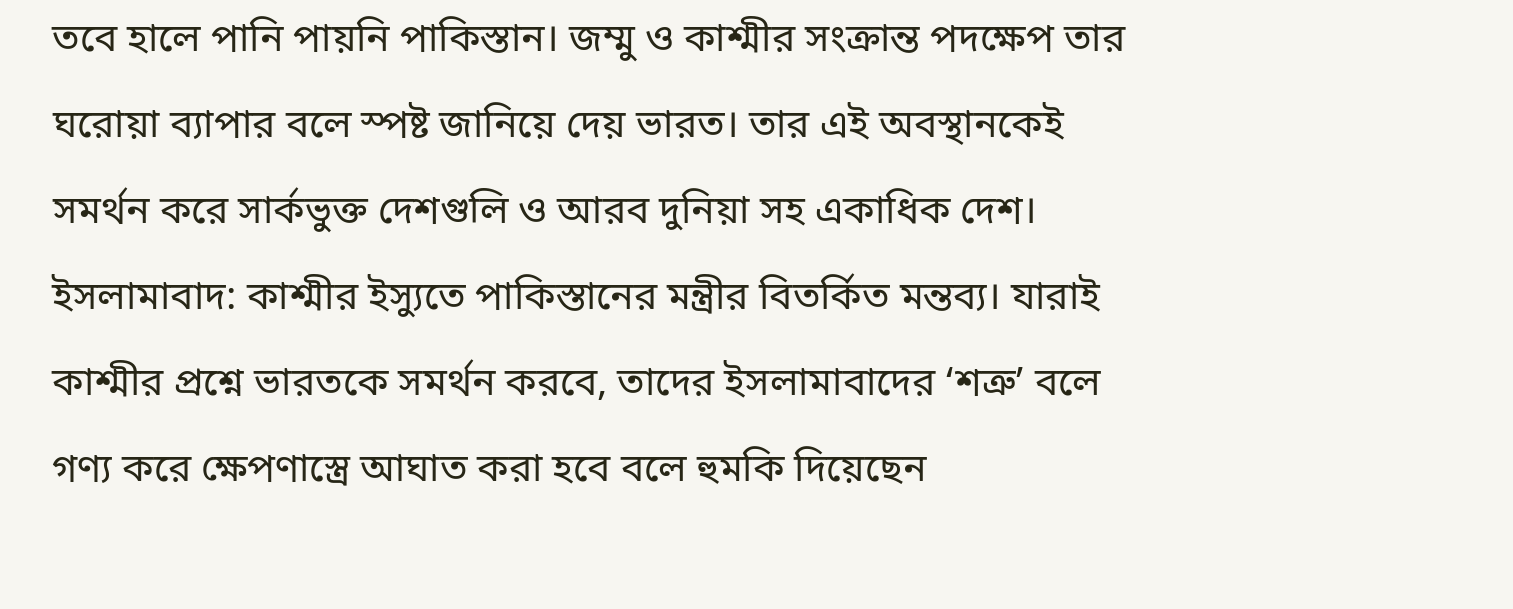তবে হালে পানি পায়নি পাকিস্তান। জম্মু ও কাশ্মীর সংক্রান্ত পদক্ষেপ তার ঘরোয়া ব্যাপার বলে স্পষ্ট জানিয়ে দেয় ভারত। তার এই অবস্থানকেই সমর্থন করে সার্কভুক্ত দেশগুলি ও আরব দুনিয়া সহ একাধিক দেশ।
ইসলামাবাদ: কাশ্মীর ইস্যুতে পাকিস্তানের মন্ত্রীর বিতর্কিত মন্তব্য। যারাই কাশ্মীর প্রশ্নে ভারতকে সমর্থন করবে, তাদের ইসলামাবাদের ‘শত্রু’ বলে গণ্য করে ক্ষেপণাস্ত্রে আঘাত করা হবে বলে হুমকি দিয়েছেন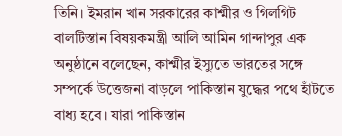তিনি। ইমরান খান সরকারের কাশ্মীর ও গিলগিট বালটিস্তান বিষয়কমন্ত্রী আলি আমিন গান্দাপুর এক অনুষ্ঠানে বলেছেন, কাশ্মীর ইস্যুতে ভারতের সঙ্গে সম্পর্কে উত্তেজনা বাড়লে পাকিস্তান যুদ্ধের পথে হাঁটতে বাধ্য হবে। যারা পাকিস্তান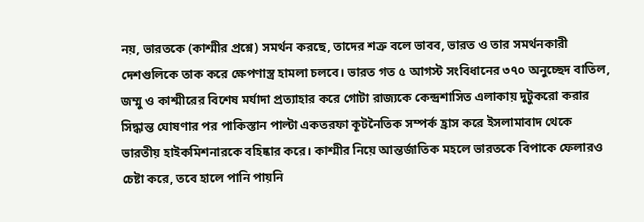নয়, ভারতকে (কাশ্মীর প্রশ্নে) সমর্থন করছে, তাদের শত্রু বলে ভাবব, ভারত ও তার সমর্থনকারী দেশগুলিকে তাক করে ক্ষেপণাস্ত্র হামলা চলবে। ভারত গত ৫ আগস্ট সংবিধানের ৩৭০ অনুচ্ছেদ বাতিল, জম্মু ও কাশ্মীরের বিশেষ মর্যাদা প্রত্যাহার করে গোটা রাজ্যকে কেন্দ্রশাসিত এলাকায় দুটুকরো করার সিদ্ধান্ত ঘোষণার পর পাকিস্তান পাল্টা একতরফা কূটনৈতিক সম্পর্ক হ্রাস করে ইসলামাবাদ থেকে ভারতীয় হাইকমিশনারকে বহিষ্কার করে। কাশ্মীর নিয়ে আন্তর্জাতিক মহলে ভারতকে বিপাকে ফেলারও চেষ্টা করে, তবে হালে পানি পায়নি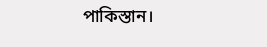পাকিস্তান।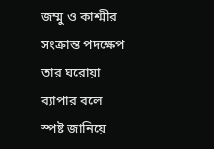জম্মু ও কাশ্মীর সংক্রান্ত পদক্ষেপ তার ঘরোয়া ব্যাপার বলে স্পষ্ট জানিয়ে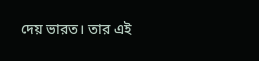দেয় ভারত। তার এই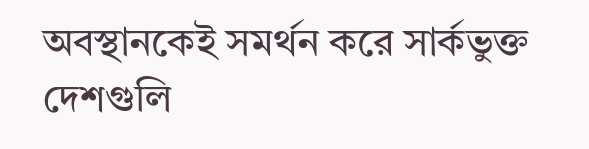অবস্থানকেই সমর্থন করে সার্কভুক্ত দেশগুলি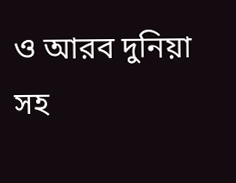ও আরব দুনিয়া সহ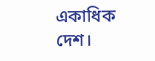একাধিক দেশ।